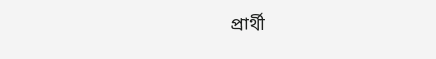প্রার্থী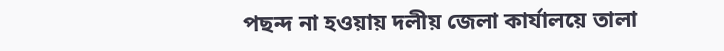পছন্দ না হওয়ায় দলীয় জেলা কার্যালয়ে তালা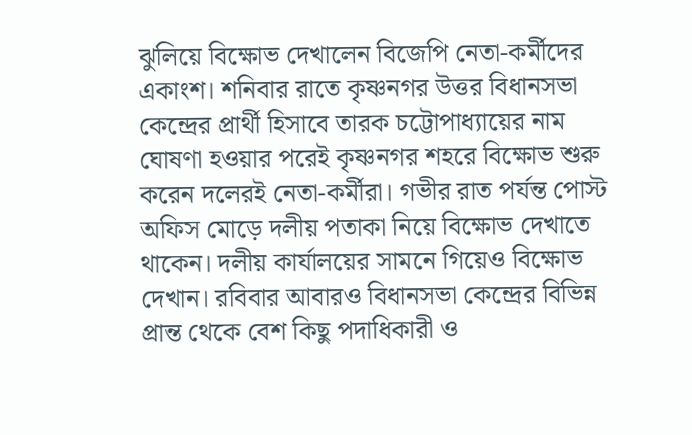ঝুলিয়ে বিক্ষোভ দেখালেন বিজেপি নেতা-কর্মীদের একাংশ। শনিবার রাতে কৃষ্ণনগর উত্তর বিধানসভা কেন্দ্রের প্রার্থী হিসাবে তারক চট্টোপাধ্যায়ের নাম ঘোষণা হওয়ার পরেই কৃষ্ণনগর শহরে বিক্ষোভ শুরু করেন দলেরই নেতা-কর্মীরা। গভীর রাত পর্যন্ত পোস্ট অফিস মোড়ে দলীয় পতাকা নিয়ে বিক্ষোভ দেখাতে থাকেন। দলীয় কার্যালয়ের সামনে গিয়েও বিক্ষোভ দেখান। রবিবার আবারও বিধানসভা কেন্দ্রের বিভিন্ন প্রান্ত থেকে বেশ কিছু পদাধিকারী ও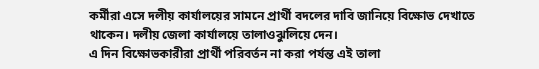কর্মীরা এসে দলীয় কার্যালয়ের সামনে প্রার্থী বদলের দাবি জানিয়ে বিক্ষোভ দেখাতে থাকেন। দলীয় জেলা কার্যালয়ে তালাওঝুলিয়ে দেন।
এ দিন বিক্ষোভকারীরা প্রার্থী পরিবর্তন না করা পর্যন্ত এই তালা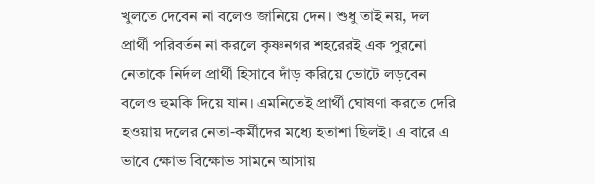খুলতে দেবেন না বলেও জানিয়ে দেন। শুধু তাই নয়, দল প্রার্থী পরিবর্তন না করলে কৃষ্ণনগর শহরেরই এক পুরনো নেতাকে নির্দল প্রার্থী হিসাবে দাঁড় করিয়ে ভোটে লড়বেন বলেও হুমকি দিয়ে যান। এমনিতেই প্রার্থী ঘোষণা করতে দেরি হওয়ায় দলের নেতা-কর্মীদের মধ্যে হতাশা ছিলই। এ বারে এ ভাবে ক্ষোভ বিক্ষোভ সামনে আসায়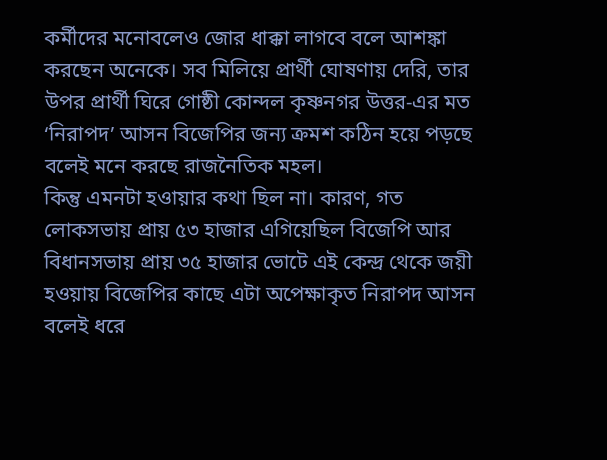কর্মীদের মনোবলেও জোর ধাক্কা লাগবে বলে আশঙ্কা করছেন অনেকে। সব মিলিয়ে প্রার্থী ঘোষণায় দেরি, তার উপর প্রার্থী ঘিরে গোষ্ঠী কোন্দল কৃষ্ণনগর উত্তর-এর মত ‘নিরাপদ’ আসন বিজেপির জন্য ক্রমশ কঠিন হয়ে পড়ছে বলেই মনে করছে রাজনৈতিক মহল।
কিন্তু এমনটা হওায়ার কথা ছিল না। কারণ, গত লোকসভায় প্রায় ৫৩ হাজার এগিয়েছিল বিজেপি আর বিধানসভায় প্রায় ৩৫ হাজার ভোটে এই কেন্দ্র থেকে জয়ী হওয়ায় বিজেপির কাছে এটা অপেক্ষাকৃত নিরাপদ আসন বলেই ধরে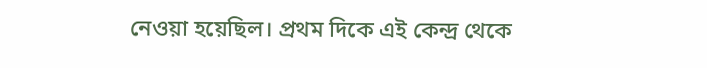নেওয়া হয়েছিল। প্রথম দিকে এই কেন্দ্র থেকে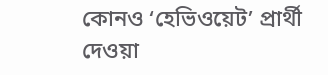কোনও ‘হেভিওয়েট’ প্রার্থী দেওয়া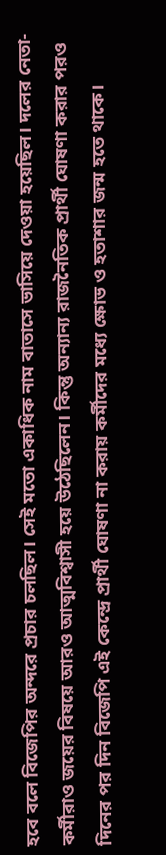হবে বলে বিজেপির অন্দরে প্রচার চলছিল। সেই মতো একাধিক নাম বাতাসে ভাসিয়ে দেওয়া হয়েছিল। দলের নেতা-কর্মীরাও জয়ের বিষয়ে আরও আত্মবিশ্বাসী হয়ে উঠেছিলেন। কিন্তু অন্যান্য রাজনৈতিক প্রার্থী ঘোষণা করার পরও দিনের পর দিন বিজেপি এই কেন্দ্রে প্রার্থী ঘোষণা না করায় কর্মীদের মধ্যে ক্ষোভ ও হতাশার জন্ম হতে থাকে।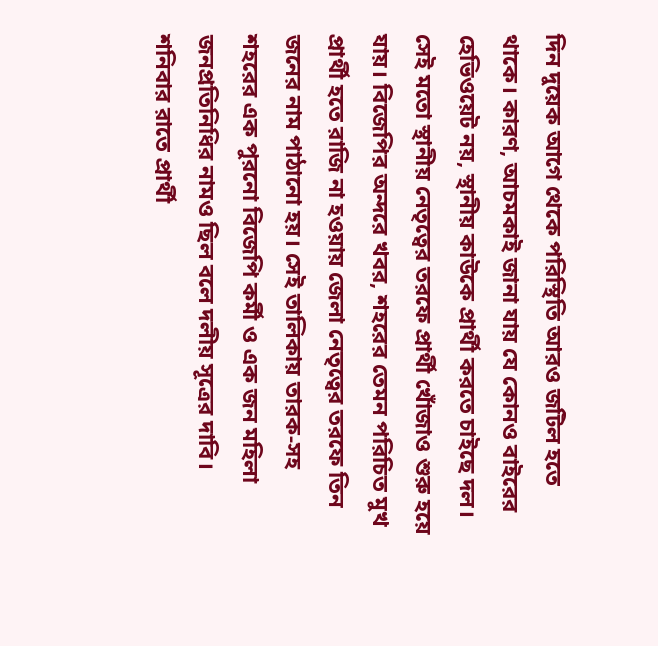দিন দুয়েক আগে থেকে পরিস্থিতি আরও জটিল হতে থাকে। কারণ, আচমকাই জানা যায় যে কোনও বাইরের হেভিওয়েট নয়, স্থানীয় কাউকে প্রার্থী করতে চাইছে দল। সেই মতো স্থানীয় নেতৃত্বের তরফে প্রার্থী খোঁজাও শুরু হয়ে যায়। বিজেপির অন্দরে খবর, শহরের তেমন পরিচিত মুখ প্রার্থী হতে রাজি না হওয়ায় জেলা নেতৃত্বের তরফে তিন জনের নাম পাঠানো হয়। সেই তালিকায় তারক-সহ শহরের এক পুরনো বিজেপি কর্মী ও এক জন মহিলা জনপ্রতিনিধির নামও ছিল বলে দলীয় সূত্রের দাবি।
শনিবার রাতে প্রার্থী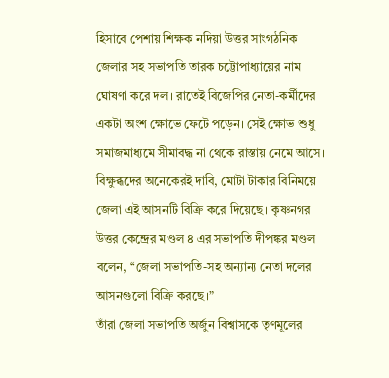হিসাবে পেশায় শিক্ষক নদিয়া উত্তর সাংগঠনিক জেলার সহ সভাপতি তারক চট্টোপাধ্যায়ের নাম ঘোষণা করে দল। রাতেই বিজেপির নেতা-কর্মীদের একটা অংশ ক্ষোভে ফেটে পড়েন। সেই ক্ষোভ শুধু সমাজমাধ্যমে সীমাবদ্ধ না থেকে রাস্তায় নেমে আসে। বিক্ষুব্ধদের অনেকেরই দাবি, মোটা টাকার বিনিময়ে জেলা এই আসনটি বিক্রি করে দিয়েছে। কৃষ্ণনগর উত্তর কেন্দ্রের মণ্ডল ৪ এর সভাপতি দীপঙ্কর মণ্ডল বলেন, ‘‘জেলা সভাপতি-সহ অন্যান্য নেতা দলের আসনগুলো বিক্রি করছে।”
তাঁরা জেলা সভাপতি অর্জুন বিশ্বাসকে তৃণমূলের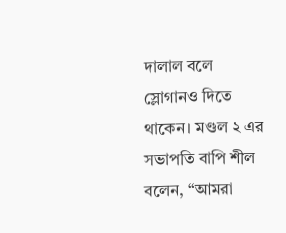দালাল বলে স্লোগানও দিতে থাকেন। মণ্ডল ২ এর সভাপতি বাপি শীল বলেন, “আমরা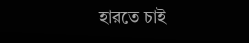হারতে চাই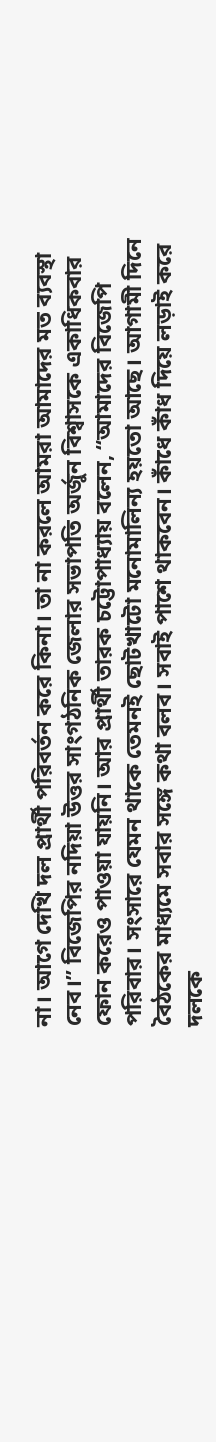না। আগে দেখি দল প্রার্থী পরিবর্তন করে কিনা। তা না করলে আমরা আমাদের মত ব্যবস্থা নেব।” বিজেপির নদিয়া উত্তর সাংগঠনিক জেলার সভাপতি অর্জুন বিশ্বাসকে একাধিকবার ফোন করেও পাওয়া যায়নি। আর প্রার্থী তারক চট্টোপাধ্যায় বলেন, “আমাদের বিজেপি পরিবার। সংসারে যেমন থাকে তেমনই ছোটখাটো মনোমালিন্য হয়তো আছে। আগামী দিনে বৈঠকের মাধ্যমে সবার সঙ্গে কথা বলব। সবাই পাশে থাকবেন। কাঁধে কাঁধ দিয়ে লড়াই করে দলকে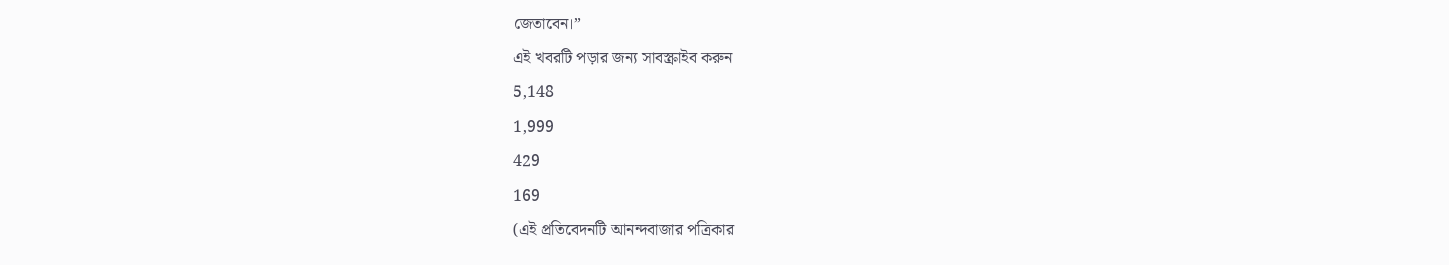জেতাবেন।”
এই খবরটি পড়ার জন্য সাবস্ক্রাইব করুন
5,148
1,999
429
169
(এই প্রতিবেদনটি আনন্দবাজার পত্রিকার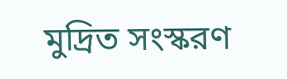মুদ্রিত সংস্করণ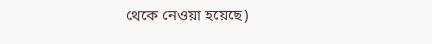থেকে নেওয়া হয়েছে)